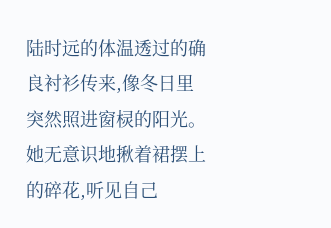陆时远的体温透过的确良衬衫传来,像冬日里突然照进窗棂的阳光。
她无意识地揪着裙摆上的碎花,听见自己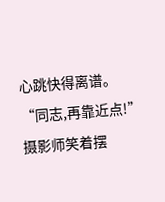心跳快得离谱。
“同志,再靠近点!”
摄影师笑着摆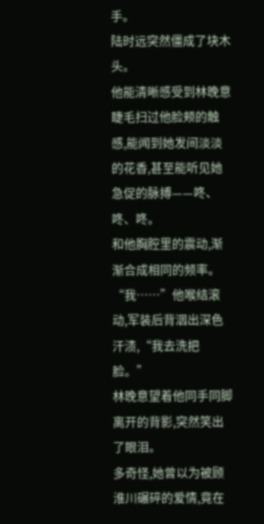手。
陆时远突然僵成了块木头。
他能清晰感受到林晚意睫毛扫过他脸颊的触感,能闻到她发间淡淡的花香,甚至能听见她急促的脉搏——咚、咚、咚。
和他胸腔里的震动,渐渐合成相同的频率。
“我……”他喉结滚动,军装后背洇出深色汗渍,“我去洗把脸。”
林晚意望着他同手同脚离开的背影,突然笑出了眼泪。
多奇怪,她曾以为被顾淮川碾碎的爱情,竟在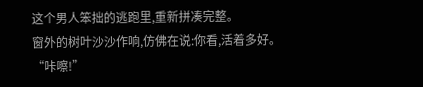这个男人笨拙的逃跑里,重新拼凑完整。
窗外的树叶沙沙作响,仿佛在说:你看,活着多好。
“咔嚓!”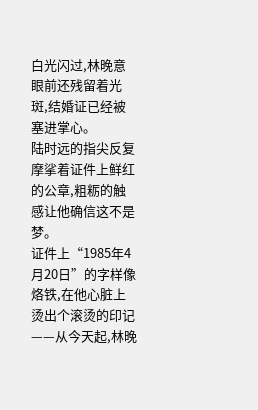白光闪过,林晚意眼前还残留着光斑,结婚证已经被塞进掌心。
陆时远的指尖反复摩挲着证件上鲜红的公章,粗粝的触感让他确信这不是梦。
证件上“1985年4月20日”的字样像烙铁,在他心脏上烫出个滚烫的印记——从今天起,林晚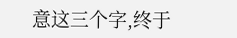意这三个字,终于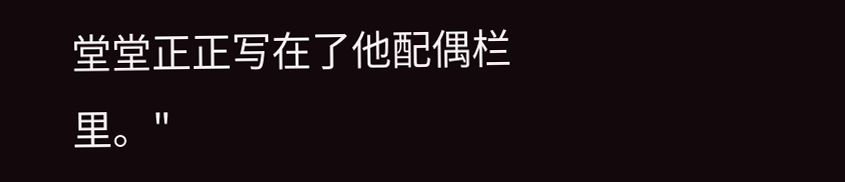堂堂正正写在了他配偶栏里。"